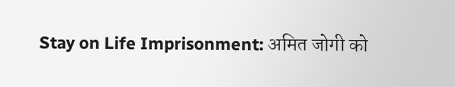Stay on Life Imprisonment: अमित जोगी को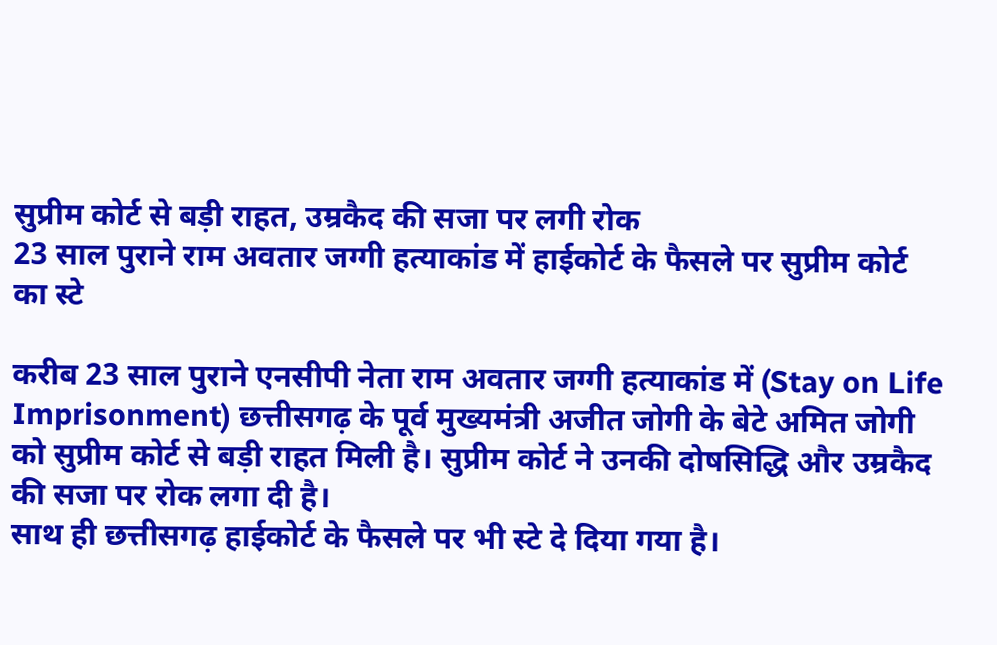सुप्रीम कोर्ट से बड़ी राहत, उम्रकैद की सजा पर लगी रोक
23 साल पुराने राम अवतार जग्गी हत्याकांड में हाईकोर्ट के फैसले पर सुप्रीम कोर्ट का स्टे

करीब 23 साल पुराने एनसीपी नेता राम अवतार जग्गी हत्याकांड में (Stay on Life Imprisonment) छत्तीसगढ़ के पूर्व मुख्यमंत्री अजीत जोगी के बेटे अमित जोगी को सुप्रीम कोर्ट से बड़ी राहत मिली है। सुप्रीम कोर्ट ने उनकी दोषसिद्धि और उम्रकैद की सजा पर रोक लगा दी है।
साथ ही छत्तीसगढ़ हाईकोर्ट के फैसले पर भी स्टे दे दिया गया है।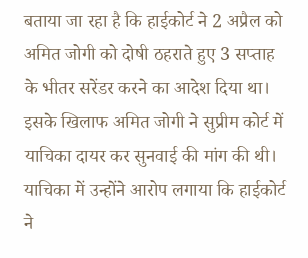बताया जा रहा है कि हाईकोर्ट ने 2 अप्रैल को अमित जोगी को दोषी ठहराते हुए 3 सप्ताह के भीतर सरेंडर करने का आदेश दिया था। इसके खिलाफ अमित जोगी ने सुप्रीम कोर्ट में याचिका दायर कर सुनवाई की मांग की थी। याचिका में उन्होंने आरोप लगाया कि हाईकोर्ट ने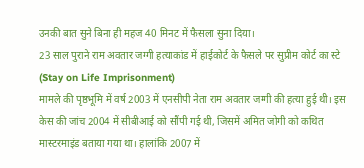उनकी बात सुने बिना ही महज 40 मिनट में फैसला सुना दिया।
23 साल पुराने राम अवतार जग्गी हत्याकांड में हाईकोर्ट के फैसले पर सुप्रीम कोर्ट का स्टे (Stay on Life Imprisonment)
मामले की पृष्ठभूमि में वर्ष 2003 में एनसीपी नेता राम अवतार जग्गी की हत्या हुई थी। इस केस की जांच 2004 में सीबीआई को सौंपी गई थी, जिसमें अमित जोगी को कथित मास्टरमाइंड बताया गया था। हालांकि 2007 में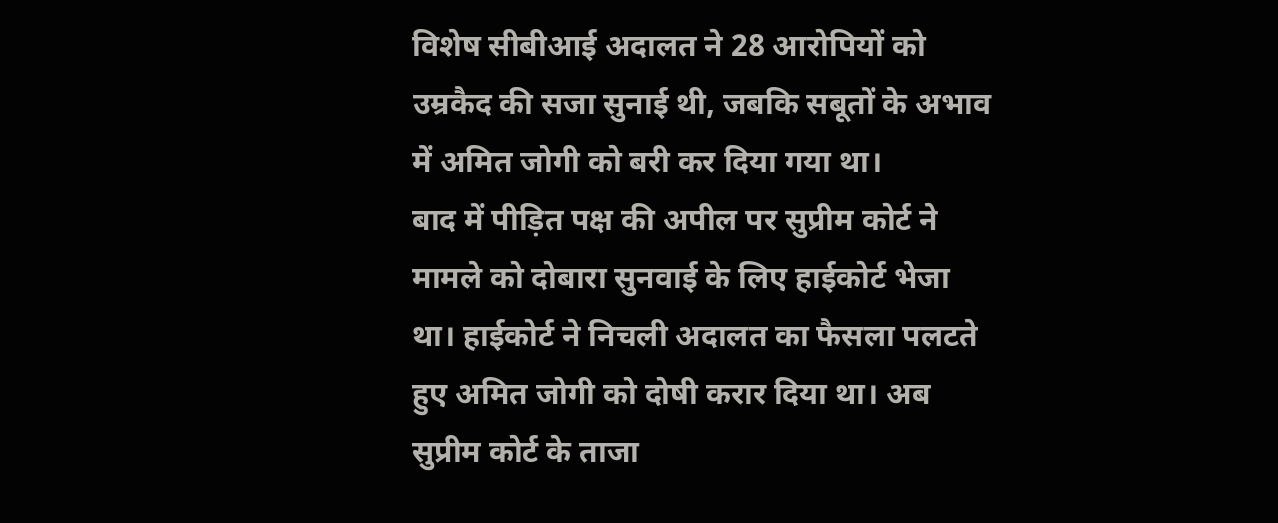विशेष सीबीआई अदालत ने 28 आरोपियों को उम्रकैद की सजा सुनाई थी, जबकि सबूतों के अभाव में अमित जोगी को बरी कर दिया गया था।
बाद में पीड़ित पक्ष की अपील पर सुप्रीम कोर्ट ने मामले को दोबारा सुनवाई के लिए हाईकोर्ट भेजा था। हाईकोर्ट ने निचली अदालत का फैसला पलटते हुए अमित जोगी को दोषी करार दिया था। अब सुप्रीम कोर्ट के ताजा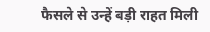फैसले से उन्हें बड़ी राहत मिली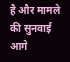है और मामले की सुनवाई आगे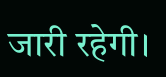जारी रहेगी।